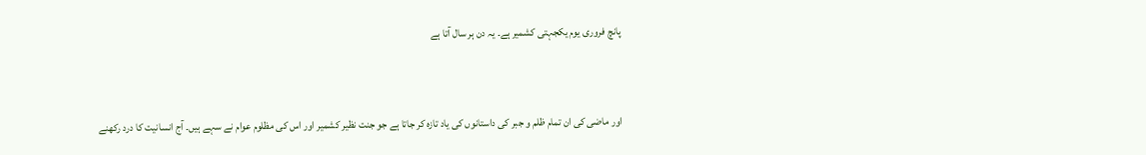پانچ فروری یوم یکجہتی کشمیر ہے۔ یہ دن ہر سال آتا ہے


اور ماضی کی ان تمام ظلم و جبر کی داستانوں کی یاد تازہ کر جاتا ہے جو جنت نظیر کشمیر اور اس کی مظلوم عوام نے سہے ہیں۔ آج انسانیت کا درد رکھنے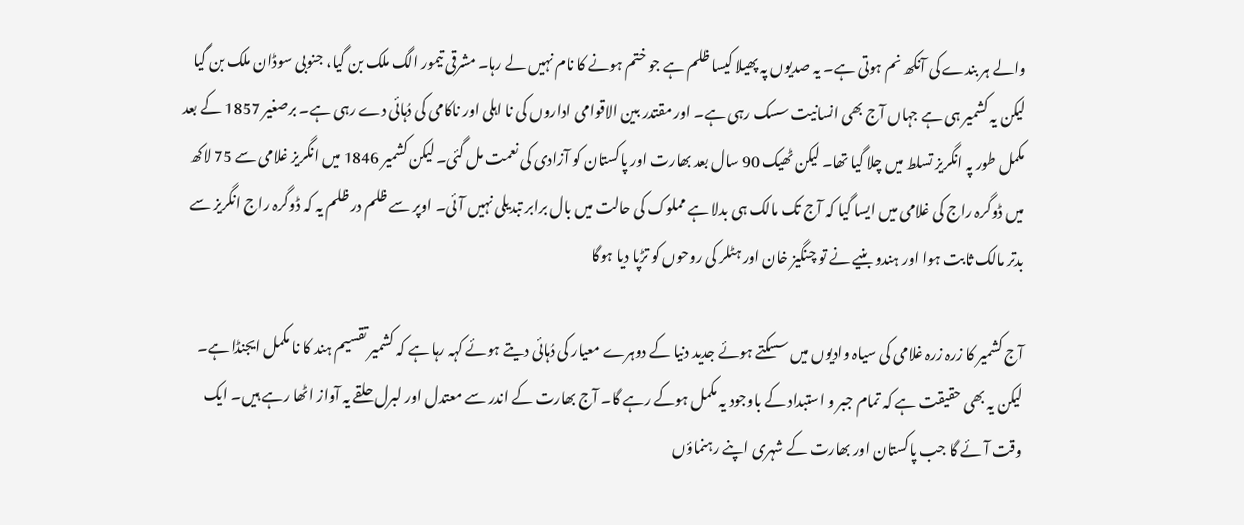والے ہر بندے کی آنکھ نم ہوتی ہے۔ یہ صدیوں پہ پھیلا کیسا ظلم ہے جو ختم ہونے کا نام نہیں لے رہا۔ مشرقی تیمور الگ ملک بن گیا، جنوبی سوڈان ملک بن گیا لیکن یہ کشمیر ہی ہے جہاں آج بھی انسانیت سسک رہی ہے۔ اور مقتدر بین الاقوامی اداروں کی نا اہلی اور ناکامی کی دُہائی دے رہی ہے۔ برصغیر 1857 کے بعد مکمل طور پہ انگریز تسلط میں چلا گیا تھا۔ لیکن ٹھیک 90 سال بعد بھارت اور پاکستان کو آزادی کی نعمت مل گئی۔ لیکن کشمیر 1846 میں انگریز غلامی سے 75 لاکھ میں ڈوگرہ راج کی غلامی میں ایسا گیا کہ آج تک مالک ہی بدلا ہے مملوک کی حالت میں بال برابر تبدیلی نہیں آئی۔ اوپر سے ظلم در ظلم یہ کہ ڈوگرہ راج انگریز سے بدتر مالک ثابت ہوا اور ہندو بنیے نے تو چنگیز خان اور ہٹلر کی روحوں کو تڑپا دیا ہوگا

آج کشمیر کا زرہ زرہ غلامی کی سیاہ وادیوں میں سسکتے ہوئے جدید دنیا کے دوہرے معیار کی دُہائی دیتے ہوئے کہہ رہا ہے کہ کشمیر تقسیم ہند کا نا مکمل ایجنڈا ہے۔ لیکن یہ بھی حقیقت ہے کہ تمام جبر و استبداد کے باوجود یہ مکمل ہوکے رہے گا۔ آج بھارت کے اندر سے معتدل اور لبرل حلقے یہ آواز اٹھا رہے ہیں۔ ایک وقت آئے گا جب پاکستان اور بھارت کے شہری اپنے رہنماؤں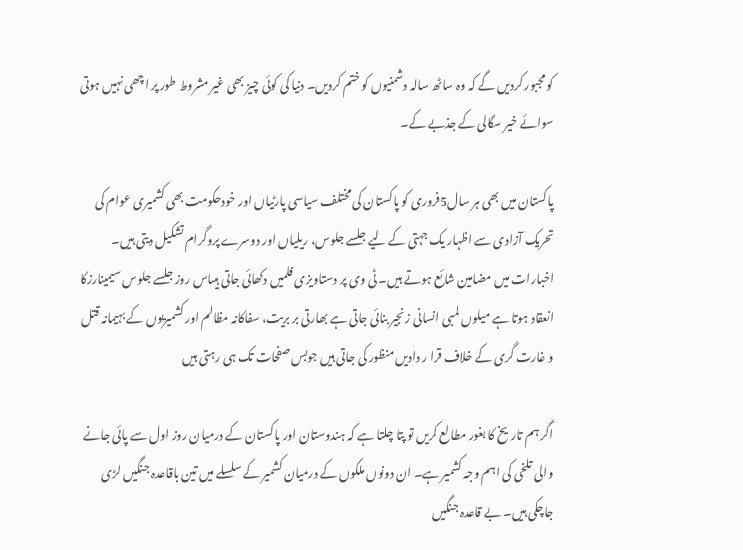کو مجبور کردیں گے کہ وہ ساٹھ سالہ دشمنیوں کو ختم کردیں۔ دنیا کی کوئی چیز بھی غیر مشروط طور پر اچھی نہیں ہوتی سوائے خیر سگالی کے جذبے کے۔

پاکستان میں بھی ہر سال5فروری کو پاکستان کی مختلف سیاسی پارٹیاں اور خودحکومت بھی کشمیری عوام کی تحریک آزادی سے اظہار یک جہتی کے لیے جلسے جلوس، ریلیاں اور دوسرے پروگرام تشکیل دیتی ہیں۔ اخبارات میں مضامین شائع ہوتے ہیں۔ ٹی وی پر دستاویزی فلمیں دکھائی جاتی ہیںاس روز جلسے جلوس سیمینارزکا انعقاد ہوتا ہے میلوں لمبی انسانی زنجیر بنائی جاتی ہے بھارتی بر بریت، سفاکانہ مظالم اور کشمیریوں کے بہیمانہ قتل و غارت گری کے خلاف قرا ر دادیں منظور کی جاتی ہیں جوبس صفحات تک ہی رہتی ہیں

اگر ہم تاریخ کا بغور مطالع کریں تو پتا چلتا ہے کہ ہندوستان اور پاکستان کے درمیان روز اول سے پائی جانے والی تلخی کی اہم وجہ کشمیر ہے۔ ان دونوں ملکوں کے درمیان کشمیر کے سلسلے میں تین باقاعدہ جنگیں لڑی جاچکی ہیں۔ بے قاعدہ جنگیں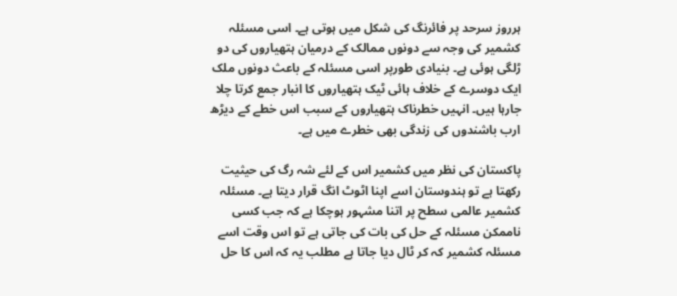ہرروز سرحد پر فائرنگ کی شکل میں ہوتی ہے۔ اسی مسئلہ کشمیر کی وجہ سے دونوں ممالک کے درمیان ہتھیاروں کی دو ڑلگی ہوئی ہے۔ بنیادی طورپر اسی مسئلہ کے باعث دونوں ملک ایک دوسرے کے خلاف ہائی ٹیک ہتھیاروں کا انبار جمع کرتا چلا جارہا ہیں۔ انہیں خطرناک ہتھیاروں کے سبب اس خطے کے دیڑھ ارب باشندوں کی زندگی بھی خطرے میں ہے۔

پاکستان کی نظر میں کشمیر اس کے لئے شہ رگ کی حیثیت رکھتا ہے تو ہندوستان اسے اپنا اٹوٹ انگ قرار دیتا ہے۔ مسئلہ کشمیر عالمی سطح پر اتنا مشہور ہوچکا ہے کہ جب کسی ناممکن مسئلہ کے حل کی بات کی جاتی ہے تو اس وقت اسے مسئلہ کشمیر کہ کر ٹال دیا جاتا ہے مطلب یہ کہ اس کا حل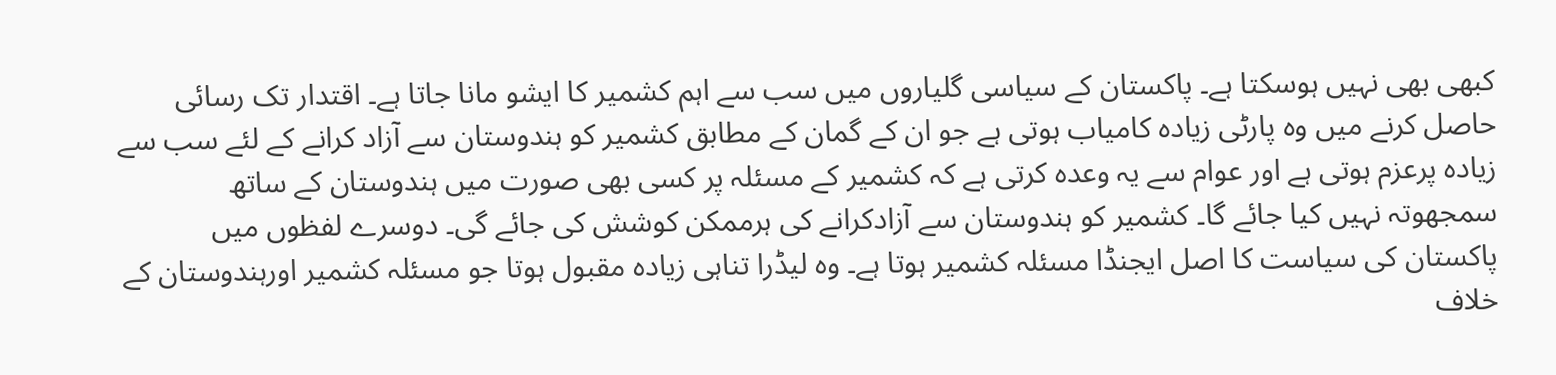کبھی بھی نہیں ہوسکتا ہے۔ پاکستان کے سیاسی گلیاروں میں سب سے اہم کشمیر کا ایشو مانا جاتا ہے۔ اقتدار تک رسائی حاصل کرنے میں وہ پارٹی زیادہ کامیاب ہوتی ہے جو ان کے گمان کے مطابق کشمیر کو ہندوستان سے آزاد کرانے کے لئے سب سے زیادہ پرعزم ہوتی ہے اور عوام سے یہ وعدہ کرتی ہے کہ کشمیر کے مسئلہ پر کسی بھی صورت میں ہندوستان کے ساتھ سمجھوتہ نہیں کیا جائے گا۔ کشمیر کو ہندوستان سے آزادکرانے کی ہرممکن کوشش کی جائے گی۔ دوسرے لفظوں میں پاکستان کی سیاست کا اصل ایجنڈا مسئلہ کشمیر ہوتا ہے۔ وہ لیڈرا تناہی زیادہ مقبول ہوتا جو مسئلہ کشمیر اورہندوستان کے خلاف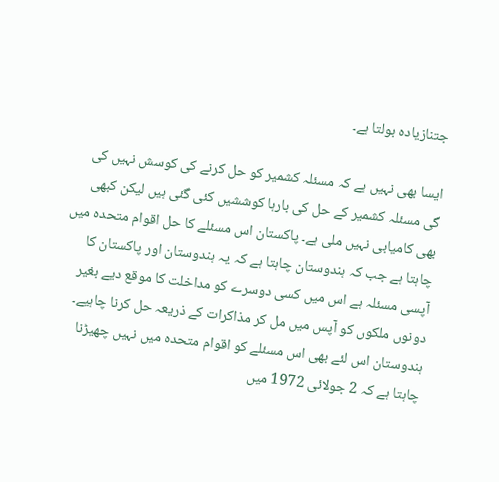جتنازیادہ بولتا ہے۔

ایسا بھی نہیں ہے کہ مسئلہ کشمیر کو حل کرنے کی کوسش نہیں کی گی مسئلہ کشمیر کے حل کی بارہا کوششیں کئی گئی ہیں لیکن کبھی بھی کامیابی نہیں ملی ہے۔ پاکستان اس مسئلے کا حل اقوام متحدہ میں چاہتا ہے جب کہ ہندوستان چاہتا ہے کہ یہ ہندوستان اور پاکستان کا آپسی مسئلہ ہے اس میں کسی دوسرے کو مداخلت کا موقع دیے بغیر دونوں ملکوں کو آپس میں مل کر مذاکرات کے ذریعہ حل کرنا چاہیے۔ ہندوستان اس لئے بھی اس مسئلے کو اقوام متحدہ میں نہیں چھیڑنا چاہتا ہے کہ 2 جولائی 1972 میں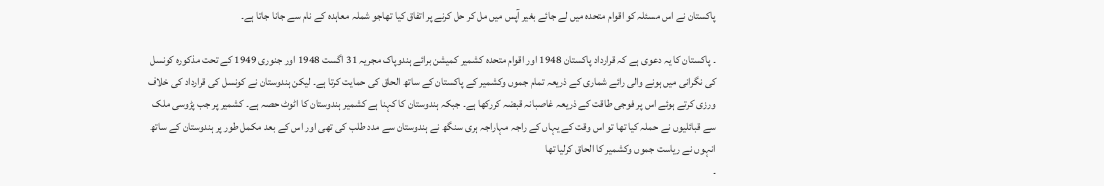پاکستان نے اس مسئلہ کو اقوام متحدہ میں لے جائے بغیر آپس میں مل کر حل کرنے پر اتفاق کیا تھاجو شملہ معاہدہ کے نام سے جانا جاتا ہے۔

۔ پاکستان کا یہ دعوی ہے کہ قرارداد پاکستان 1948 اور اقوام متحدہ کشمیر کمیشن برائے ہندوپاک مجریہ 31 اگست 1948 اور جنوری 1949 کے تحت مذکورہ کونسل کی نگرانی میں ہونے والی رائے شماری کے ذریعہ تمام جموں وکشمیر کے پاکستان کے ساتھ الحاق کی حمایت کرتا ہے۔ لیکن ہندوستان نے کونسل کی قرارداد کی خلاف ورزی کرتے ہوئے اس پر فوجی طاقت کے ذریعہ غاصبانہ قبضہ کررکھا ہے۔ جبکہ ہندوستان کا کہنا ہے کشمیر ہندوستان کا اٹوٹ حصہ ہے۔ کشمیر پر جب پڑوسی ملک سے قبائلیوں نے حملہ کیا تھا تو اس وقت کے یہاں کے راجہ مہاراجہ ہری سنگھ نے ہندوستان سے مدد طلب کی تھی اور اس کے بعد مکمل طور پر ہندوستان کے ساتھ انہوں نے ریاست جموں وکشمیر کا الحاق کرلیا تھا
۔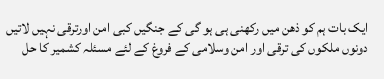ایک بات ہم کو ذھن میں رکھنی ہی ہو گی کے جنگیں کبی امن اورترقی نہیں لاتیں دونوں ملکوں کی ترقی اور امن وسلامی کے فروغ کے لئے مسئلہ کشمیر کا حل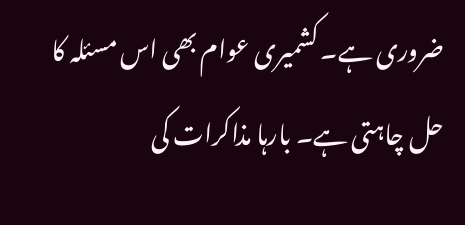ضروری ہے۔ کشمیری عوام بھی اس مسئلہ کا حل چاہتی ہے۔ بارہا مذاکرات کی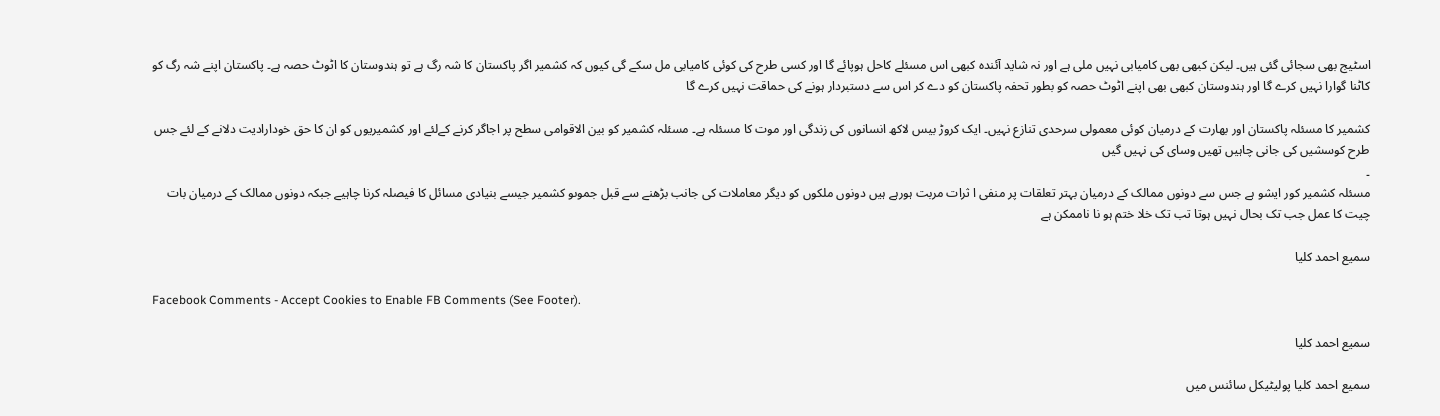اسٹیج بھی سجائی گئی ہیں۔ لیکن کبھی بھی کامیابی نہیں ملی ہے اور نہ شاید آئندہ کبھی اس مسئلے کاحل ہوپائے گا اور کسی طرح کی کوئی کامیابی مل سکے گی کیوں کہ کشمیر اگر پاکستان کا شہ رگ ہے تو ہندوستان کا اٹوٹ حصہ ہے۔ پاکستان اپنے شہ رگ کو کاٹنا گوارا نہیں کرے گا اور ہندوستان کبھی بھی اپنے اٹوٹ حصہ کو بطور تحفہ پاکستان کو دے کر اس سے دستبردار ہونے کی حماقت نہیں کرے گا

کشمیر کا مسئلہ پاکستان اور بھارت کے درمیان کوئی معمولی سرحدی تنازع نہیں۔ ایک کروڑ بیس لاکھ انسانوں کی زندگی اور موت کا مسئلہ ہے۔ مسئلہ کشمیر کو بین الاقوامی سطح پر اجاگر کرنے کےلئے اور کشمیریوں کو ان کا حق خودارادیت دلانے کے لئے جس طرح کوسشیں کی جانی چاہیں تھیں وسای کی نہیں گیں
۔
مسئلہ کشمیر کور ایشو ہے جس سے دونوں ممالک کے درمیان بہتر تعلقات پر منفی ا ثرات مربت ہورہے ہیں دونوں ملکوں کو دیگر معاملات کی جانب بڑھنے سے قبل جموںو کشمیر جیسے بنیادی مسائل کا فیصلہ کرنا چاہیے جبکہ دونوں ممالک کے درمیان بات چیت کا عمل جب تک بحال نہیں ہوتا تب تک خلا ختم ہو نا ناممکن ہے

سمیع احمد کلیا

Facebook Comments - Accept Cookies to Enable FB Comments (See Footer).

سمیع احمد کلیا

سمیع احمد کلیا پولیٹیکل سائنس میں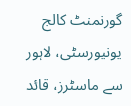گورنمنٹ کالج یونیورسٹی، لاہور سے ماسٹرز، قائد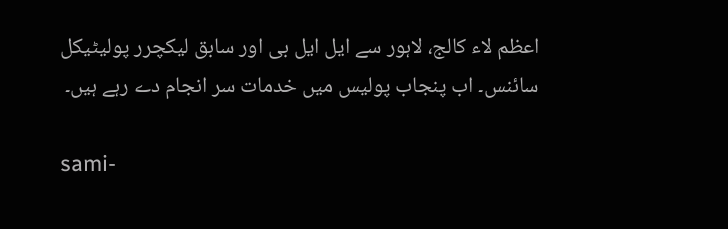اعظم لاء کالج، لاہور سے ایل ایل بی اور سابق لیکچرر پولیٹیکل سائنس۔ اب پنجاب پولیس میں خدمات سر انجام دے رہے ہیں۔

sami-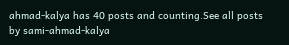ahmad-kalya has 40 posts and counting.See all posts by sami-ahmad-kalya